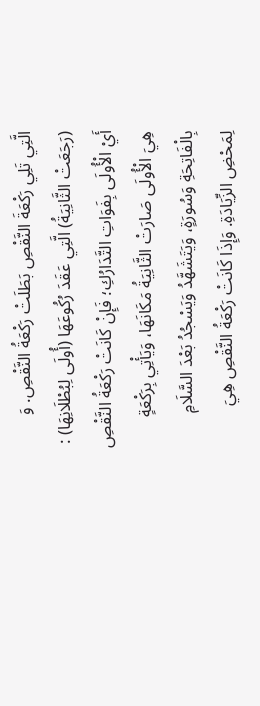الَّتِي تَلِي رَكْعَةَ النَّقْصِ بَطَلَتْ رَكْعَةُ النَّقْصِ. وَ (رَجَعَتْ الثَّانِيَةُ) الَّتِي عَقَدَ رُكُوعَهَا (أُولَى لِبُطْلَانِهَا) : أَيْ الْأُولَى بِفَوَاتِ التَّدَارُكِ؛ فَإِنْ كَانَتْ رَكْعَةُ النَّقْصِ هِيَ الْأُولَى صَارَتْ الثَّانِيَةُ مَكَانَهَا، وَيَأْتِي بِرَكْعَةٍ بِالْفَاتِحَةِ وَسُورَةٍ، وَيَتَشَهَّدُ وَيَسْجُدُ بَعْدَ السَّلَامِ لِمَحْضِ الزِّيَادَةِ. وَإِذَا كَانَتْ رَكْعَةُ النَّقْصِ هِيَ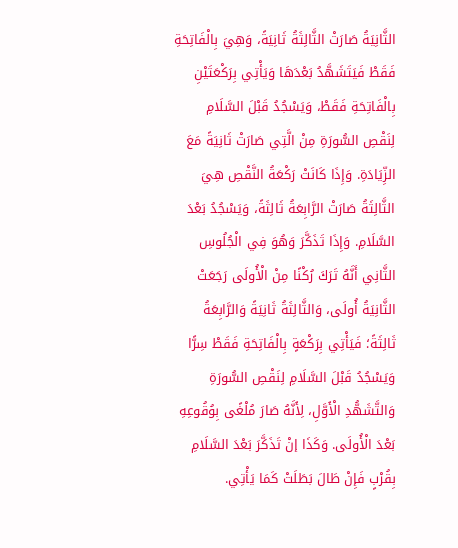الثَّانِيَةُ صَارَتْ الثَّالِثَةُ ثَانِيَةً، وَهِيَ بِالْفَاتِحَةِ فَقَطْ فَيَتَشَهَّدُ بَعْدَهَا وَيَأْتِي بِرَكْعَتَيْنِ بِالْفَاتِحَةِ فَقَطْ، وَيَسْجُدُ قَبْلَ السَّلَامِ لِنَقْصِ السُّورَةِ مِنْ الَّتِي صَارَتْ ثَانِيَةً مَعَ الزِّيَادَةِ. وَإِذَا كَانَتْ رَكْعَةُ النَّقْصِ هِيَ الثَّالِثَةُ صَارَتْ الرَّابِعَةُ ثَالِثَةً، وَيَسْجُدُ بَعْدَ السَّلَامِ. وَإِذَا تَذَكَّرَ وَهُوَ فِي الْجُلُوسِ الثَّانِي أَنَّهُ تَرَكَ رُكْنًا مِنْ الْأُولَى رَجَعَتْ الثَّانِيَةُ أُولَى، وَالثَّالِثَةُ ثَانِيَةً وَالرَّابِعَةُ ثَالِثَةً؛ فَيَأْتِي بِرَكْعَةٍ بِالْفَاتِحَةِ فَقَطْ سِرًّا وَيَسْجُدُ قَبْلَ السَّلَامِ لِنَقْصِ السُّورَةِ وَالتَّشَهُّدِ الْأَوَّلِ، لِأَنَّهُ صَارَ مُلْغًى بِوُقُوعِهِ بَعْدَ الْأُولَى. وَكَذَا إنْ تَذَكَّرَ بَعْدَ السَّلَامِ بِقُرْبٍ فَإِنْ طَالَ بَطَلَتْ كَمَا يَأْتِي.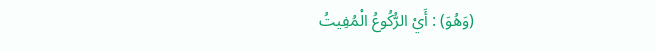(وَهُوَ) : أَيْ الرُّكُوعُ الْمُفِيتُ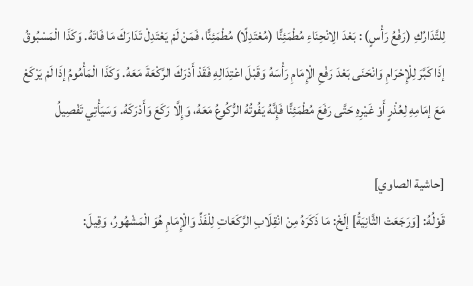لِلتَّدَارُكِ (رَفْعُ رَأْسٍ) : بَعْدَ الِانْحِنَاءِ مُطْمَئِنًّا (مُعْتَدِلًا) مُطْمَئِنًّا، فَمَنْ لَمْ يَعْتَدِلْ تَدَارَكَ مَا فَاتَهُ. وَكَذَا الْمَسْبُوقُ إذَا كَبَّرَ لِلْإِحْرَامِ وَانْحَنَى بَعْدَ رَفْعِ الْإِمَامِ رَأْسَهُ وَقَبْلَ اعْتِدَالِهِ فَقَدْ أَدْرَكَ الرَّكْعَةَ مَعَهُ. وَكَذَا الْمَأْمُومُ إذَا لَمْ يَرْكَعْ مَعَ إمَامِهِ لِعُذْرٍ أَوْ غَيْرِهِ حَتَّى رَفَعَ مُطْمَئِنًّا فَإِنَّهُ يَفُوتُهُ الرُّكُوعُ مَعَهُ، وَإِلَّا رَكَعَ وَأَدْرَكَهُ. وَسَيَأْتِي تَفْصِيلُ

[حاشية الصاوي]
قَوْلُهُ: [وَرَجَعَتْ الثَّانِيَةُ] إلَخْ: مَا ذَكَرَهُ مِنْ انْقِلَابِ الرَّكَعَاتِ لِلْفَذِّ وَالْإِمَامِ هُوَ الْمَشْهُورُ، وَقِيلَ: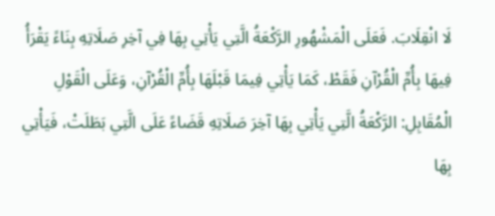لَا انْقِلَابَ. فَعَلَى الْمَشْهُورِ الرَّكْعَةُ الَّتِي يَأْتِي بِهَا فِي آخِرِ صَلَاتِهِ بِنَاءً يَقْرَأُ فِيهَا بِأُمِّ الْقُرْآنِ فَقَطْ، كَمَا يَأْتِي فِيمَا قَبْلَهَا بِأُمِّ الْقُرْآنِ، وَعَلَى الْقَوْلِ الْمُقَابِلِ: الرَّكْعَةُ الَّتِي يَأْتِي بِهَا آخِرَ صَلَاتِهِ قَضَاءً عَلَى الَّتِي بَطَلَتْ، فَيَأْتِي بِهَا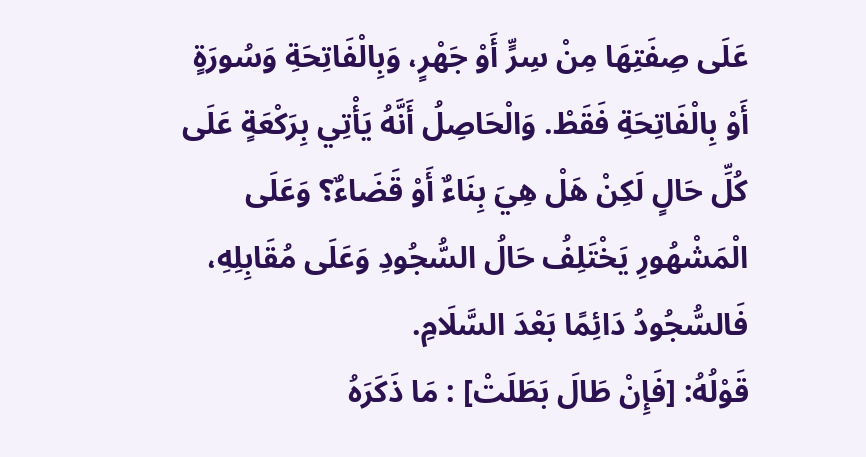عَلَى صِفَتِهَا مِنْ سِرٍّ أَوْ جَهْرٍ، وَبِالْفَاتِحَةِ وَسُورَةٍ أَوْ بِالْفَاتِحَةِ فَقَطْ. وَالْحَاصِلُ أَنَّهُ يَأْتِي بِرَكْعَةٍ عَلَى كُلِّ حَالٍ لَكِنْ هَلْ هِيَ بِنَاءٌ أَوْ قَضَاءٌ؟ وَعَلَى الْمَشْهُورِ يَخْتَلِفُ حَالُ السُّجُودِ وَعَلَى مُقَابِلِهِ، فَالسُّجُودُ دَائِمًا بَعْدَ السَّلَامِ.
قَوْلُهُ: [فَإِنْ طَالَ بَطَلَتْ] : مَا ذَكَرَهُ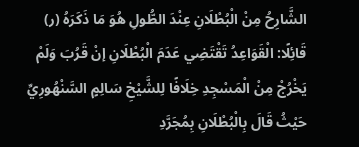الشَّارِحُ مِنْ الْبُطْلَانِ عِنْدَ الطُّولِ هُوَ مَا ذَكَرَهُ (ر) قَائِلًا: الْقَوَاعِدُ تَقْتَضِي عَدَمَ الْبُطْلَانِ إنْ قَرُبَ وَلَمْ يَخْرُجْ مِنْ الْمَسْجِدِ خِلَافًا لِلشَّيْخِ سَالِمٍ السَّنْهُورِيِّ حَيْثُ قَالَ بِالْبُطْلَانِ بِمُجَرَّدِ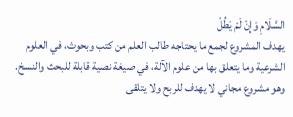السَّلَامِ وَإِنْ لَمْ يَطُلْ
يهدف المشروع لجمع ما يحتاجه طالب العلم من كتب وبحوث، في العلوم الشرعية وما يتعلق بها من علوم الآلة، في صيغة نصية قابلة للبحث والنسخ.
وهو مشروع مجاني لا يهدف للربح ولا يتلقى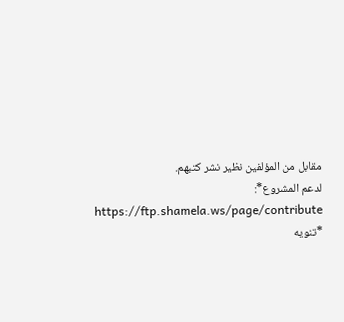مقابل من المؤلفين نظير نشر كتبهم.
لدعم المشروع*: https://ftp.shamela.ws/page/contribute
*تنويه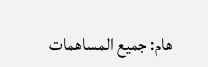هام: جميع المساهمات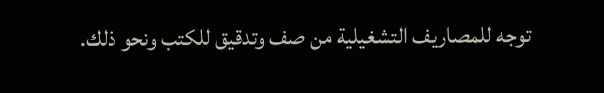توجه للمصاريف التشغيلية من صف وتدقيق للكتب ونحو ذلك.